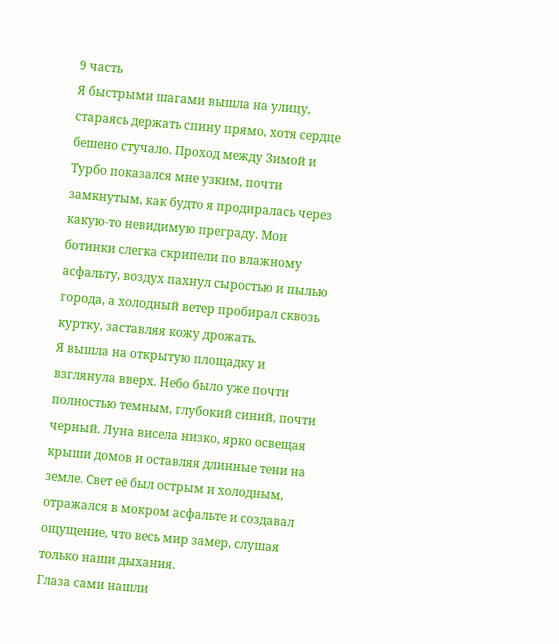9 часть
Я быстрыми шагами вышла на улицу, стараясь держать спину прямо, хотя сердце бешено стучало. Проход между Зимой и Турбо показался мне узким, почти замкнутым, как будто я продиралась через какую-то невидимую преграду. Мои ботинки слегка скрипели по влажному асфальту, воздух пахнул сыростью и пылью города, а холодный ветер пробирал сквозь куртку, заставляя кожу дрожать.
Я вышла на открытую площадку и взглянула вверх. Небо было уже почти полностью темным, глубокий синий, почти черный. Луна висела низко, ярко освещая крыши домов и оставляя длинные тени на земле. Свет её был острым и холодным, отражался в мокром асфальте и создавал ощущение, что весь мир замер, слушая только наши дыхания.
Глаза сами нашли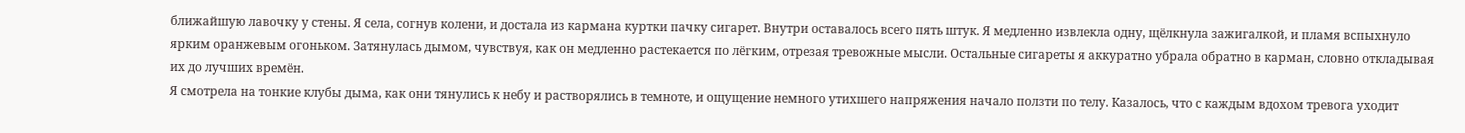ближайшую лавочку у стены. Я села, согнув колени, и достала из кармана куртки пачку сигарет. Внутри оставалось всего пять штук. Я медленно извлекла одну, щёлкнула зажигалкой, и пламя вспыхнуло ярким оранжевым огоньком. Затянулась дымом, чувствуя, как он медленно растекается по лёгким, отрезая тревожные мысли. Остальные сигареты я аккуратно убрала обратно в карман, словно откладывая их до лучших времён.
Я смотрела на тонкие клубы дыма, как они тянулись к небу и растворялись в темноте, и ощущение немного утихшего напряжения начало ползти по телу. Казалось, что с каждым вдохом тревога уходит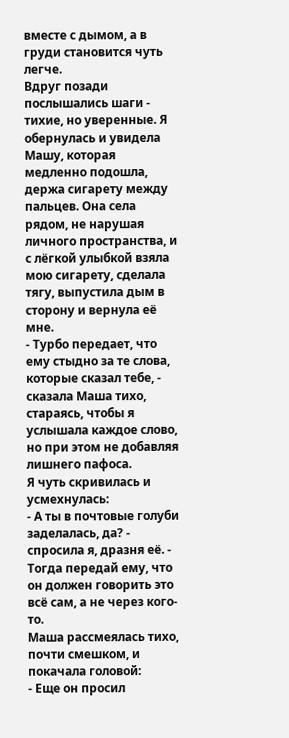вместе с дымом, а в груди становится чуть легче.
Вдруг позади послышались шаги - тихие, но уверенные. Я обернулась и увидела Машу, которая медленно подошла, держа сигарету между пальцев. Она села рядом, не нарушая личного пространства, и с лёгкой улыбкой взяла мою сигарету, сделала тягу, выпустила дым в сторону и вернула её мне.
- Турбо передает, что ему стыдно за те слова, которые сказал тебе, - сказала Маша тихо, стараясь, чтобы я услышала каждое слово, но при этом не добавляя лишнего пафоса.
Я чуть скривилась и усмехнулась:
- А ты в почтовые голуби заделалась, да? - спросила я, дразня её. - Тогда передай ему, что он должен говорить это всё сам, а не через кого-то.
Маша рассмеялась тихо, почти смешком, и покачала головой:
- Еще он просил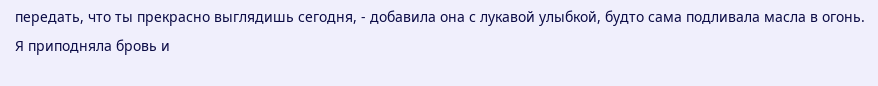передать, что ты прекрасно выглядишь сегодня, - добавила она с лукавой улыбкой, будто сама подливала масла в огонь.
Я приподняла бровь и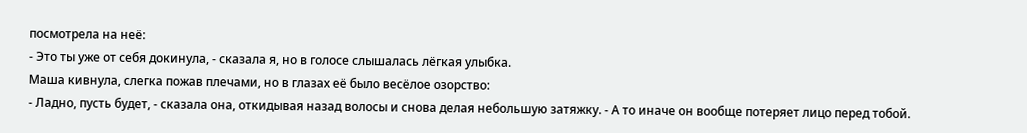посмотрела на неё:
- Это ты уже от себя докинула, - сказала я, но в голосе слышалась лёгкая улыбка.
Маша кивнула, слегка пожав плечами, но в глазах её было весёлое озорство:
- Ладно, пусть будет, - сказала она, откидывая назад волосы и снова делая небольшую затяжку. - А то иначе он вообще потеряет лицо перед тобой.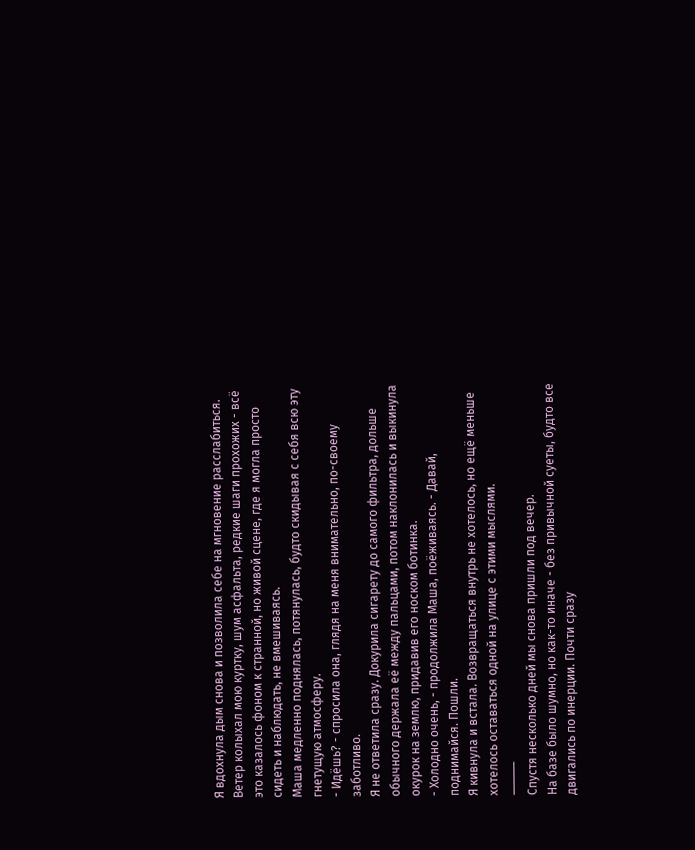Я вдохнула дым снова и позволила себе на мгновение расслабиться. Ветер колыхал мою куртку, шум асфальта, редкие шаги прохожих - всё это казалось фоном к странной, но живой сцене, где я могла просто сидеть и наблюдать, не вмешиваясь.
Маша медленно поднялась, потянулась, будто скидывая с себя всю эту гнетущую атмосферу.
- Идёшь? - спросила она, глядя на меня внимательно, по-своему заботливо.
Я не ответила сразу. Докурила сигарету до самого фильтра, дольше обычного держала её между пальцами, потом наклонилась и выкинула окурок на землю, придавив его носком ботинка.
- Холодно очень, - продолжила Маша, поёживаясь. - Давай, поднимайся. Пошли.
Я кивнула и встала. Возвращаться внутрь не хотелось, но ещё меньше хотелось оставаться одной на улице с этими мыслями.
⸻
Спустя несколько дней мы снова пришли под вечер.
На базе было шумно, но как-то иначе - без привычной суеты, будто все двигались по инерции. Почти сразу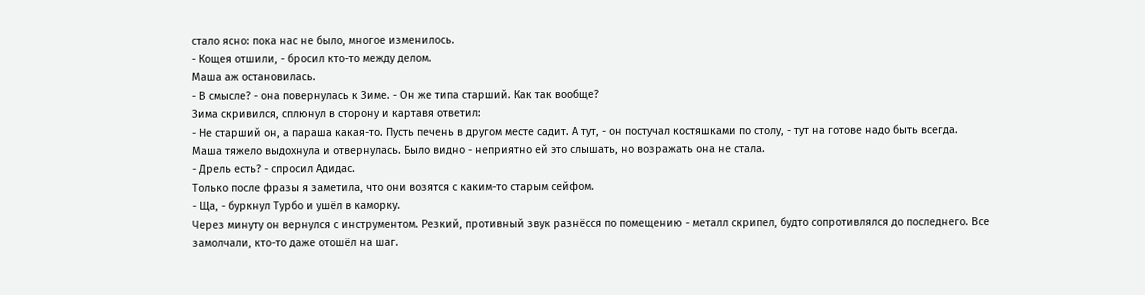стало ясно: пока нас не было, многое изменилось.
- Кощея отшили, - бросил кто-то между делом.
Маша аж остановилась.
- В смысле? - она повернулась к Зиме. - Он же типа старший. Как так вообще?
Зима скривился, сплюнул в сторону и картавя ответил:
- Не старший он, а параша какая-то. Пусть печень в другом месте садит. А тут, - он постучал костяшками по столу, - тут на готове надо быть всегда.
Маша тяжело выдохнула и отвернулась. Было видно - неприятно ей это слышать, но возражать она не стала.
- Дрель есть? - спросил Адидас.
Только после фразы я заметила, что они возятся с каким-то старым сейфом.
- Ща, - буркнул Турбо и ушёл в каморку.
Через минуту он вернулся с инструментом. Резкий, противный звук разнёсся по помещению - металл скрипел, будто сопротивлялся до последнего. Все замолчали, кто-то даже отошёл на шаг.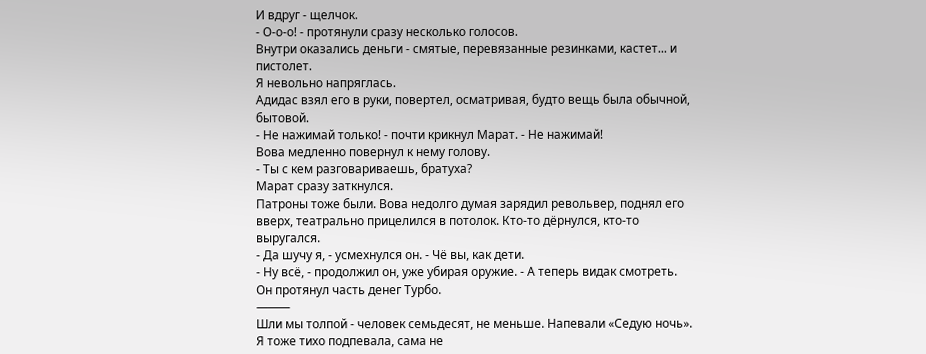И вдруг - щелчок.
- О-о-о! - протянули сразу несколько голосов.
Внутри оказались деньги - смятые, перевязанные резинками, кастет... и пистолет.
Я невольно напряглась.
Адидас взял его в руки, повертел, осматривая, будто вещь была обычной, бытовой.
- Не нажимай только! - почти крикнул Марат. - Не нажимай!
Вова медленно повернул к нему голову.
- Ты с кем разговариваешь, братуха?
Марат сразу заткнулся.
Патроны тоже были. Вова недолго думая зарядил револьвер, поднял его вверх, театрально прицелился в потолок. Кто-то дёрнулся, кто-то выругался.
- Да шучу я, - усмехнулся он. - Чё вы, как дети.
- Ну всё, - продолжил он, уже убирая оружие. - А теперь видак смотреть.
Он протянул часть денег Турбо.
⸻
Шли мы толпой - человек семьдесят, не меньше. Напевали «Седую ночь». Я тоже тихо подпевала, сама не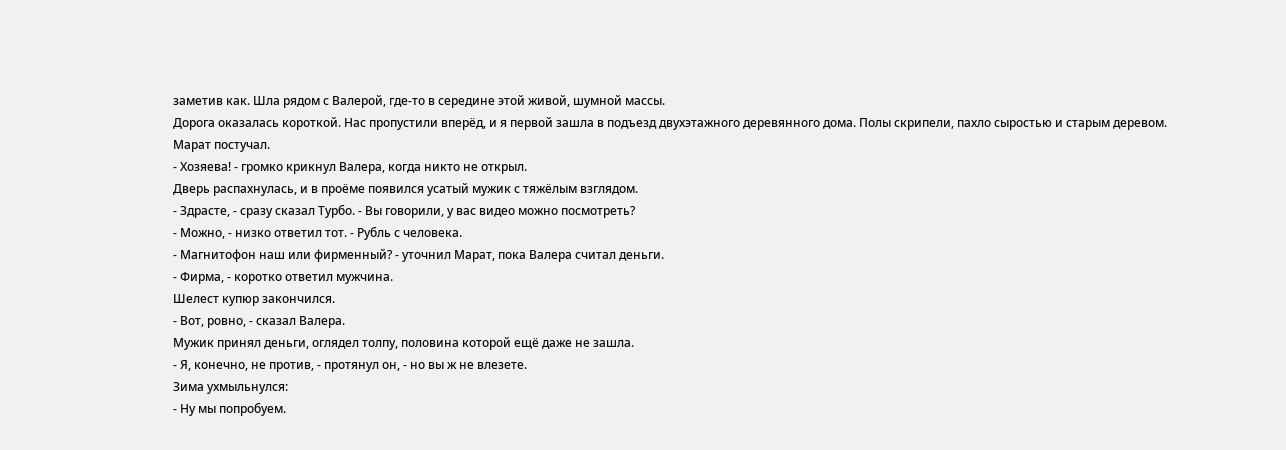заметив как. Шла рядом с Валерой, где-то в середине этой живой, шумной массы.
Дорога оказалась короткой. Нас пропустили вперёд, и я первой зашла в подъезд двухэтажного деревянного дома. Полы скрипели, пахло сыростью и старым деревом.
Марат постучал.
- Хозяева! - громко крикнул Валера, когда никто не открыл.
Дверь распахнулась, и в проёме появился усатый мужик с тяжёлым взглядом.
- Здрасте, - сразу сказал Турбо. - Вы говорили, у вас видео можно посмотреть?
- Можно, - низко ответил тот. - Рубль с человека.
- Магнитофон наш или фирменный? - уточнил Марат, пока Валера считал деньги.
- Фирма, - коротко ответил мужчина.
Шелест купюр закончился.
- Вот, ровно, - сказал Валера.
Мужик принял деньги, оглядел толпу, половина которой ещё даже не зашла.
- Я, конечно, не против, - протянул он, - но вы ж не влезете.
Зима ухмыльнулся:
- Ну мы попробуем.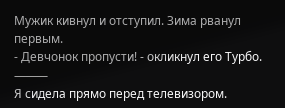Мужик кивнул и отступил. Зима рванул первым.
- Девчонок пропусти! - окликнул его Турбо.
⸻
Я сидела прямо перед телевизором.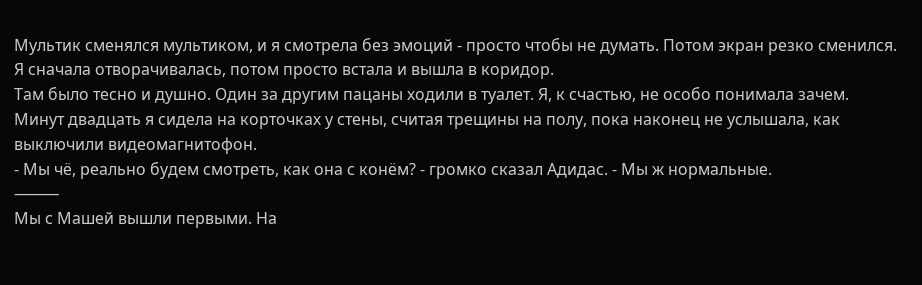Мультик сменялся мультиком, и я смотрела без эмоций - просто чтобы не думать. Потом экран резко сменился.
Я сначала отворачивалась, потом просто встала и вышла в коридор.
Там было тесно и душно. Один за другим пацаны ходили в туалет. Я, к счастью, не особо понимала зачем.
Минут двадцать я сидела на корточках у стены, считая трещины на полу, пока наконец не услышала, как выключили видеомагнитофон.
- Мы чё, реально будем смотреть, как она с конём? - громко сказал Адидас. - Мы ж нормальные.
⸻
Мы с Машей вышли первыми. На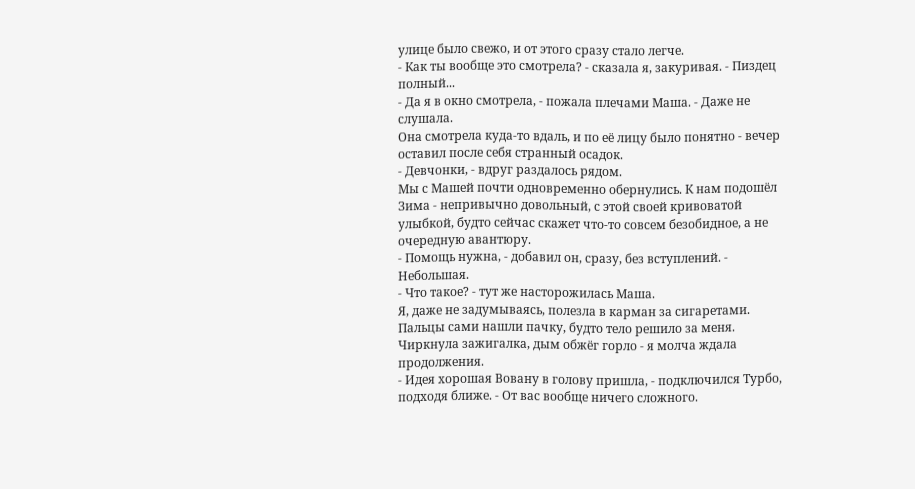улице было свежо, и от этого сразу стало легче.
- Как ты вообще это смотрела? - сказала я, закуривая. - Пиздец полный...
- Да я в окно смотрела, - пожала плечами Маша. - Даже не слушала.
Она смотрела куда-то вдаль, и по её лицу было понятно - вечер оставил после себя странный осадок.
- Девчонки, - вдруг раздалось рядом.
Мы с Машей почти одновременно обернулись. К нам подошёл Зима - непривычно довольный, с этой своей кривоватой улыбкой, будто сейчас скажет что-то совсем безобидное, а не очередную авантюру.
- Помощь нужна, - добавил он, сразу, без вступлений. - Небольшая.
- Что такое? - тут же насторожилась Маша.
Я, даже не задумываясь, полезла в карман за сигаретами. Пальцы сами нашли пачку, будто тело решило за меня. Чиркнула зажигалка, дым обжёг горло - я молча ждала продолжения.
- Идея хорошая Вовану в голову пришла, - подключился Турбо, подходя ближе. - От вас вообще ничего сложного.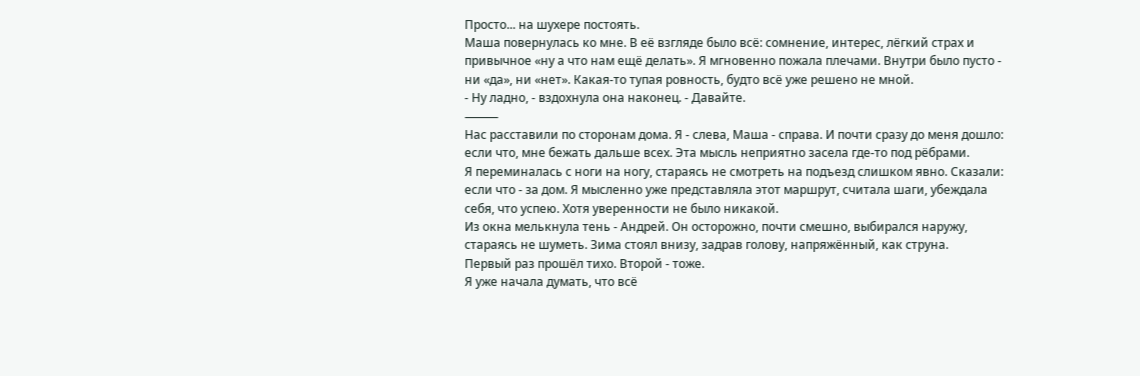Просто... на шухере постоять.
Маша повернулась ко мне. В её взгляде было всё: сомнение, интерес, лёгкий страх и привычное «ну а что нам ещё делать». Я мгновенно пожала плечами. Внутри было пусто - ни «да», ни «нет». Какая-то тупая ровность, будто всё уже решено не мной.
- Ну ладно, - вздохнула она наконец. - Давайте.
⸻
Нас расставили по сторонам дома. Я - слева, Маша - справа. И почти сразу до меня дошло: если что, мне бежать дальше всех. Эта мысль неприятно засела где-то под рёбрами.
Я переминалась с ноги на ногу, стараясь не смотреть на подъезд слишком явно. Сказали: если что - за дом. Я мысленно уже представляла этот маршрут, считала шаги, убеждала себя, что успею. Хотя уверенности не было никакой.
Из окна мелькнула тень - Андрей. Он осторожно, почти смешно, выбирался наружу, стараясь не шуметь. Зима стоял внизу, задрав голову, напряжённый, как струна.
Первый раз прошёл тихо. Второй - тоже.
Я уже начала думать, что всё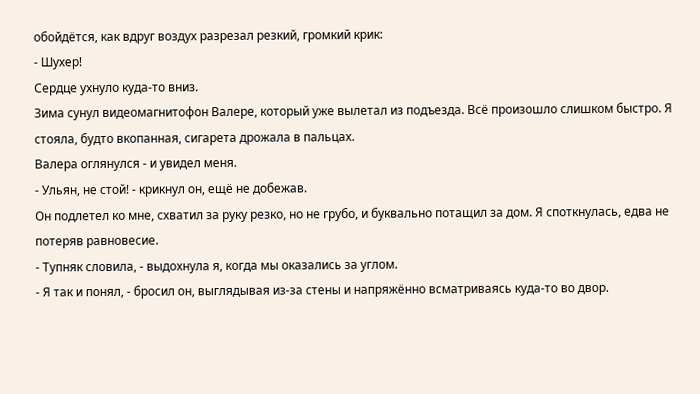обойдётся, как вдруг воздух разрезал резкий, громкий крик:
- Шухер!
Сердце ухнуло куда-то вниз.
Зима сунул видеомагнитофон Валере, который уже вылетал из подъезда. Всё произошло слишком быстро. Я стояла, будто вкопанная, сигарета дрожала в пальцах.
Валера оглянулся - и увидел меня.
- Ульян, не стой! - крикнул он, ещё не добежав.
Он подлетел ко мне, схватил за руку резко, но не грубо, и буквально потащил за дом. Я споткнулась, едва не потеряв равновесие.
- Тупняк словила, - выдохнула я, когда мы оказались за углом.
- Я так и понял, - бросил он, выглядывая из-за стены и напряжённо всматриваясь куда-то во двор.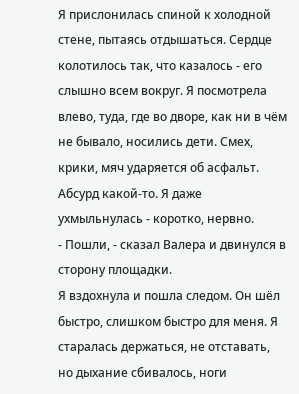Я прислонилась спиной к холодной стене, пытаясь отдышаться. Сердце колотилось так, что казалось - его слышно всем вокруг. Я посмотрела влево, туда, где во дворе, как ни в чём не бывало, носились дети. Смех, крики, мяч ударяется об асфальт. Абсурд какой-то. Я даже ухмыльнулась - коротко, нервно.
- Пошли, - сказал Валера и двинулся в сторону площадки.
Я вздохнула и пошла следом. Он шёл быстро, слишком быстро для меня. Я старалась держаться, не отставать, но дыхание сбивалось, ноги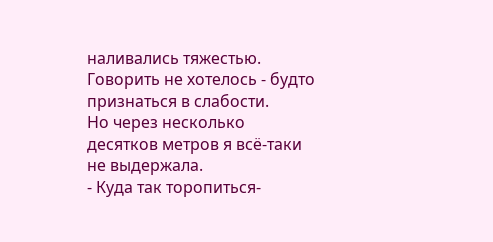наливались тяжестью. Говорить не хотелось - будто признаться в слабости.
Но через несколько десятков метров я всё-таки не выдержала.
- Куда так торопиться-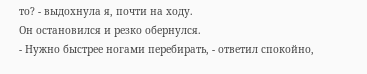то? - выдохнула я, почти на ходу.
Он остановился и резко обернулся.
- Нужно быстрее ногами перебирать, - ответил спокойно,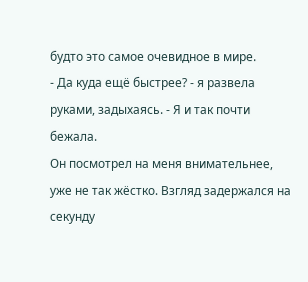будто это самое очевидное в мире.
- Да куда ещё быстрее? - я развела руками, задыхаясь. - Я и так почти бежала.
Он посмотрел на меня внимательнее, уже не так жёстко. Взгляд задержался на секунду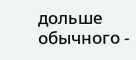дольше обычного -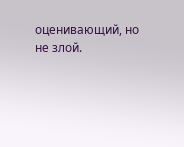оценивающий, но не злой.